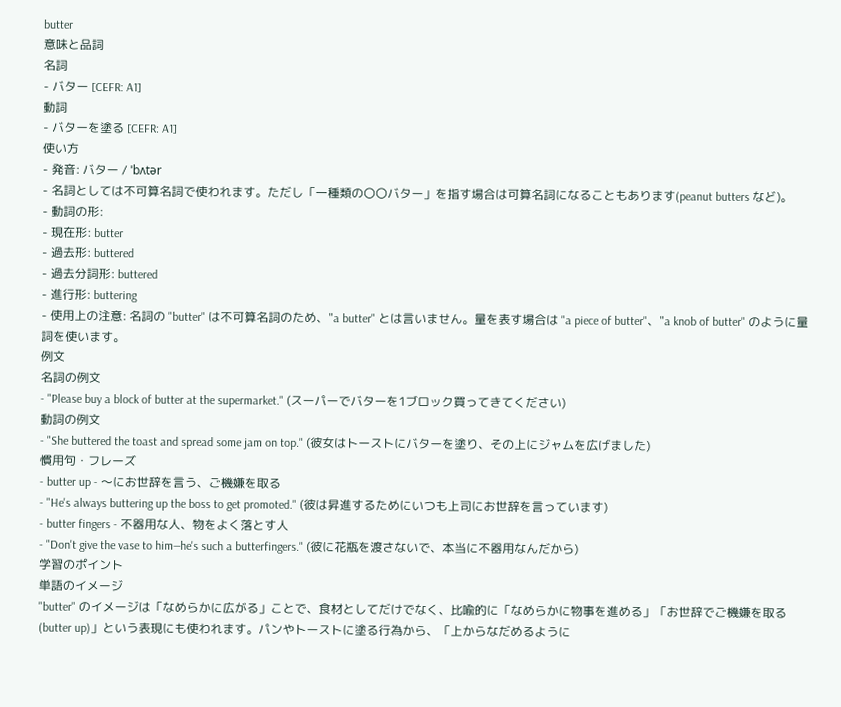butter
意味と品詞
名詞
- バター [CEFR: A1]
動詞
- バターを塗る [CEFR: A1]
使い方
- 発音: バター / ˈbʌtər
- 名詞としては不可算名詞で使われます。ただし「一種類の〇〇バター」を指す場合は可算名詞になることもあります(peanut butters など)。
- 動詞の形:
- 現在形: butter
- 過去形: buttered
- 過去分詞形: buttered
- 進行形: buttering
- 使用上の注意: 名詞の "butter" は不可算名詞のため、"a butter" とは言いません。量を表す場合は "a piece of butter"、"a knob of butter" のように量詞を使います。
例文
名詞の例文
- "Please buy a block of butter at the supermarket." (スーパーでバターを1ブロック買ってきてください)
動詞の例文
- "She buttered the toast and spread some jam on top." (彼女はトーストにバターを塗り、その上にジャムを広げました)
慣用句・フレーズ
- butter up - 〜にお世辞を言う、ご機嫌を取る
- "He's always buttering up the boss to get promoted." (彼は昇進するためにいつも上司にお世辞を言っています)
- butter fingers - 不器用な人、物をよく落とす人
- "Don't give the vase to him—he's such a butterfingers." (彼に花瓶を渡さないで、本当に不器用なんだから)
学習のポイント
単語のイメージ
"butter" のイメージは「なめらかに広がる」ことで、食材としてだけでなく、比喩的に「なめらかに物事を進める」「お世辞でご機嫌を取る(butter up)」という表現にも使われます。パンやトーストに塗る行為から、「上からなだめるように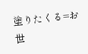塗りたくる=お世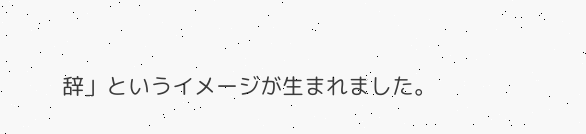辞」というイメージが生まれました。